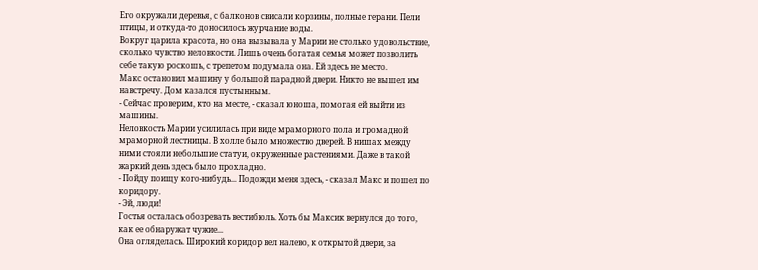Его окружали деревья, с балконов свисали корзины, полные герани. Пели птицы, и откуда-то доносилось журчание воды.
Вокруг царила красота, но она вызывала у Марии не столько удовольствие, сколько чувство неловкости. Лишь очень богатая семья может позволить себе такую роскошь, с трепетом подумала она. Ей здесь не место.
Макс остановил машину у большой парадной двери. Никто не вышел им навстречу. Дом казался пустынным.
- Сейчас проверим, кто на месте, - сказал юноша, помогая ей выйти из машины.
Неловкость Марии усилилась при виде мраморного пола и громадной мраморной лестницы. В холле было множество дверей. В нишах между ними стояли небольшие статуи, окруженные растениями. Даже в такой жаркий день здесь было прохладно.
- Пойду поищу кого-нибудь... Подожди меня здесь, - сказал Макс и пошел по коридору.
- Эй, люди!
Гостья осталась обозревать вестибюль. Хоть бы Максик вернулся до того, как ее обнаружат чужие...
Она огляделась. Широкий коридор вел налево, к открытой двери, за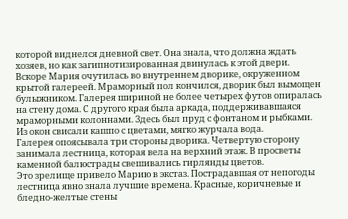которой виднелся дневной свет. Она знала, что должна ждать хозяев, но как загипнотизированная двинулась к этой двери.
Вскоре Мария очутилась во внутреннем дворике, окруженном крытой галереей. Мраморный пол кончился, дворик был вымощен булыжником. Галерея шириной не более четырех футов опиралась на стену дома. С другого края была аркада, поддерживавшаяся мраморными колоннами. Здесь был пруд с фонтаном и рыбками. Из окон свисали кашпо с цветами, мягко журчала вода.
Галерея опоясывала три стороны дворика. Четвертую сторону занимала лестница, которая вела на верхний этаж. В просветы каменной балюстрады свешивались гирлянды цветов.
Это зрелище привело Марию в экстаз. Пострадавшая от непогоды лестница явно знала лучшие времена. Красные, коричневые и бледно-желтые стены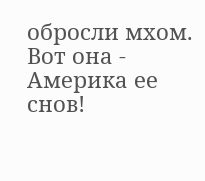обросли мхом. Вот она - Америка ее снов!